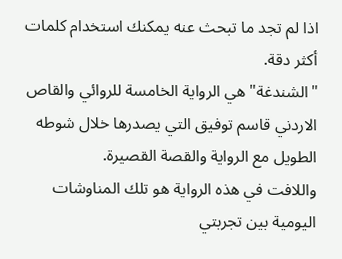اذا لم تجد ما تبحث عنه يمكنك استخدام كلمات أكثر دقة.
"الشندغة" هي الرواية الخامسة للروائي والقاص الاردني قاسم توفيق التي يصدرها خلال شوطه الطويل مع الرواية والقصة القصيرة.
واللافت في هذه الرواية هو تلك المناوشات اليومية بين تجربتي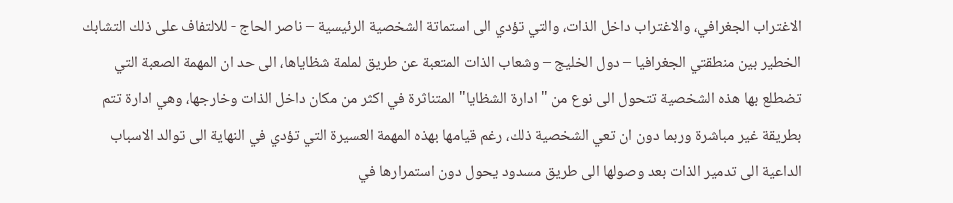الاغتراب الجغرافي، والاغتراب داخل الذات، والتي تؤدي الى استماتة الشخصية الرئيسية – ناصر الحاج - للالتفاف على ذلك التشابك الخطير بين منطقتي الجغرافيا – دول الخليج – وشعاب الذات المتعبة عن طريق لملمة شظاياها، الى حد ان المهمة الصعبة التي تضطلع بها هذه الشخصية تتحول الى نوع من "ادارة الشظايا" المتناثرة في اكثر من مكان داخل الذات وخارجها، وهي ادارة تتم بطريقة غير مباشرة وربما دون ان تعي الشخصية ذلك، رغم قيامها بهذه المهمة العسيرة التي تؤدي في النهاية الى توالد الاسباب الداعية الى تدمير الذات بعد وصولها الى طريق مسدود يحول دون استمرارها في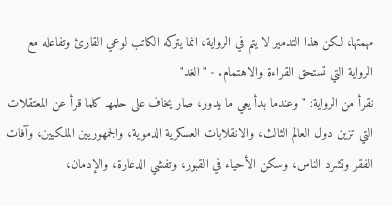مهمتها، لكن هذا التدمير لا يتم في الرواية، انما يتركه الكاتب لوعي القارئ وتفاعله مع الرواية التي تستحق القراءة والاهتمام. - "الغد"
نقرأ من الرواية: "وعندما بدأ يعي ما يدور، صار يخاف على حلمهـ كلما قرأ عن المعتقلات التي تزين دول العالم الثالث، والانقلابات العسكرية الدموية، والجمهوريين الملكيين، وآفات الفقر وتشرد الناس، وسكن الأحياء في القبور، وتفشي الدعارة، والإدمان،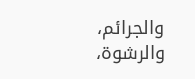والجرائم، والرشوة،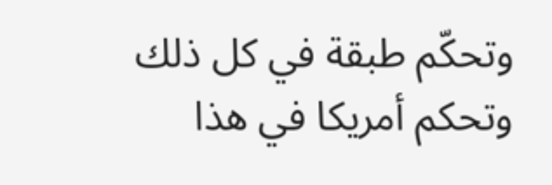وتحكّم طبقة في كل ذلك وتحكم أمريكا في هذا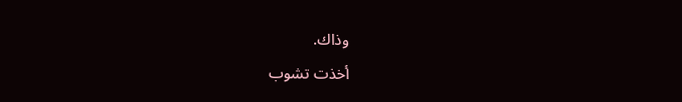وذاك.
أخذت تشوب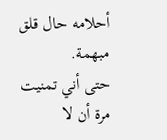أحلامه حال قلق مبهمة.
حتى أني تمنيت مرة أن لا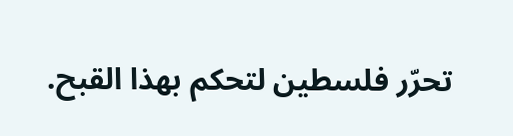تحرّر فلسطين لتحكم بهذا القبح.